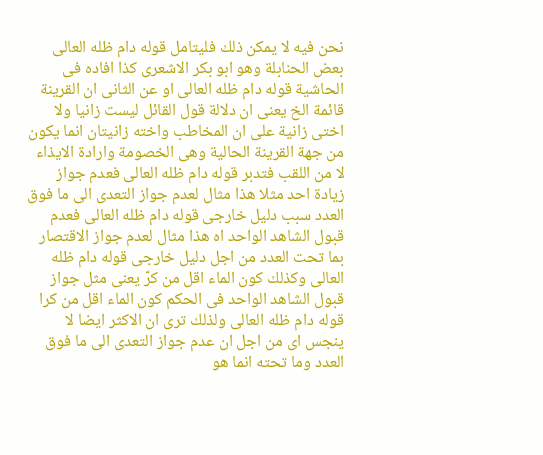نحن فيه لا يمكن ذلك فليتامل قوله دام ظله العالى بعض الحنابلة وهو ابو بكر الاشعرى كذا افاده فى الحاشية قوله دام ظله العالى او عن الثانى ان القرينة قائمة الخ يعنى ان دلالة قول القائل ليست زانيا ولا اختى زانية على ان المخاطب واخته زانيتان انما يكون من جهة القرينة الحالية وهى الخصومة وارادة الايذاء لا من اللقب فتدبر قوله دام ظله العالى فعدم جواز زيادة احد مثلا هذا مثال لعدم جواز التعدى الى ما فوق العدد سبب دليل خارجى قوله دام ظله العالى فعدم قبول الشاهد الواحد اه هذا مثال لعدم جواز الاقتصار بما تحت العدد من اجل دليل خارجى قوله دام ظله العالى وكذلك كون الماء اقل من كرّ يعنى مثل جواز قبول الشاهد الواحد فى الحكم كون الماء اقل من كرا قوله دام ظله العالى ولذلك ترى ان الاكثر ايضا لا ينجس اى من اجل ان عدم جواز التعدى الى ما فوق العدد وما تحته انما هو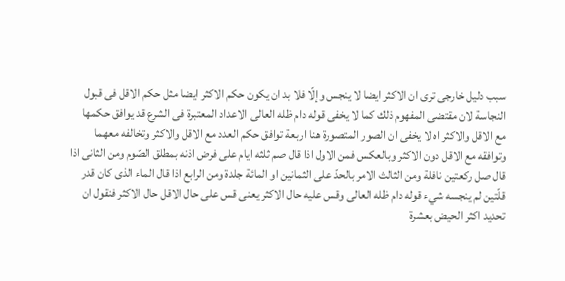سبب دليل خارجى ترى ان الاكثر ايضا لا ينجس وإلّا فلا بد ان يكون حكم الاكثر ايضا مثل حكم الاقل فى قبول النجاسة لان مقتضى المفهوم ذلك كما لا يخفى قوله دام ظله العالى الاعداد المعتبرة فى الشرع قد يوافق حكمها مع الاقل والاكثر اه لا يخفى ان الصور المتصورة هنا اربعة توافق حكم العدد مع الاقل والاكثر وتخالفه معهما وتوافقه مع الاقل دون الاكثر وبالعكس فمن الاول اذا قال صم ثلثه ايام على فرض اذنه بمطلق الصّوم ومن الثانى اذا قال صل ركعتين نافلة ومن الثالث الامر بالحدّ على الثمانين او المائة جلدة ومن الرابع اذا قال الماء الذى كان قدر قلّتين لم ينجسه شيء قوله دام ظله العالى وقس عليه حال الاكثر يعنى قس على حال الاقل حال الاكثر فنقول ان تحديد اكثر الحيض بعشرة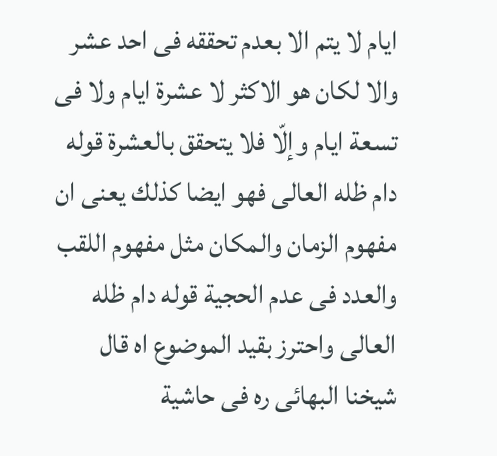ايام لا يتم الا بعدم تحققه فى احد عشر والا لكان هو الاكثر لا عشرة ايام ولا فى تسعة ايام وإلّا فلا يتحقق بالعشرة قوله دام ظله العالى فهو ايضا كذلك يعنى ان مفهوم الزمان والمكان مثل مفهوم اللقب والعدد فى عدم الحجية قوله دام ظله العالى واحترز بقيد الموضوع اه قال شيخنا البهائى ره فى حاشية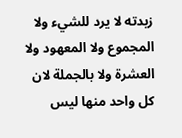زبدته لا يرد للشيء ولا المجموع ولا المعهود ولا العشرة ولا بالجملة لان كل واحد منها ليس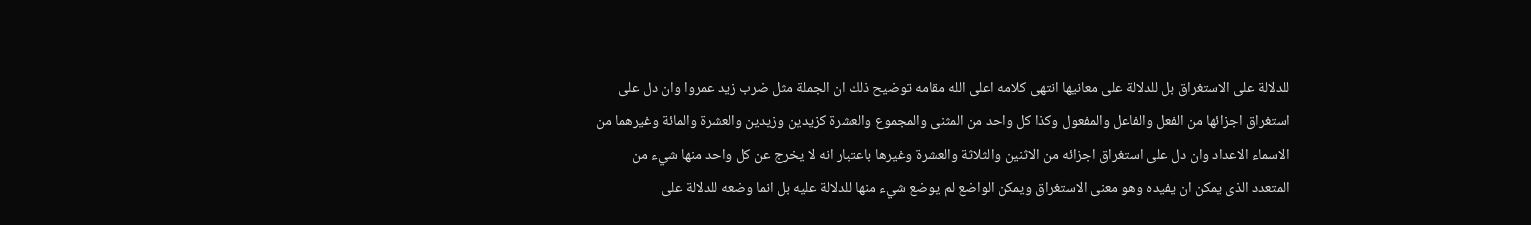للدلالة على الاستغراق بل للدلالة على معانيها انتهى كلامه اعلى الله مقامه توضيح ذلك ان الجملة مثل ضرب زيد عمروا وان دل على استغراق اجزائها من الفعل والفاعل والمفعول وكذا كل واحد من المثنى والمجموع والعشرة كزيدين وزيدين والعشرة والمائة وغيرهما من الاسماء الاعداد وان دل على استغراق اجزائه من الاثنين والثلاثة والعشرة وغيرها باعتبار انه لا يخرج عن كل واحد منها شيء من المتعدد الذى يمكن ان يفيده وهو معنى الاستغراق ويمكن الواضع لم يوضع شيء منها للدلالة عليه بل انما وضعه للدلالة على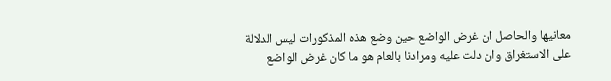معانيها والحاصل ان غرض الواضع حين وضع هذه المذكورات ليس الدلالة على الاستغراق وان دلت عليه ومرادنا بالعام هو ما كان غرض الواضع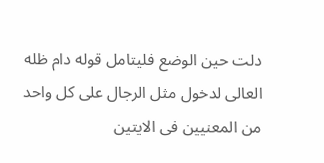دلت حين الوضع فليتامل قوله دام ظله العالى لدخول مثل الرجال على كل واحد من المعنيين فى الايتين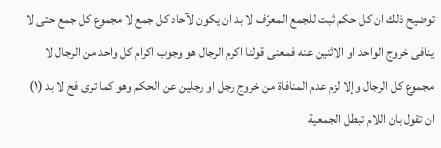توضيح ذلك ان كل حكم ثبت للجمع المعرّف لا بد ان يكون لآحاد كل جمع لا مجموع كل جمع حتى لا ينافى خروج الواحد او الاثنين عنه فمعنى قولنا اكرم الرجال هو وجوب اكرام كل واحد من الرجال لا مجموع كل الرجال وإلا لزم عدم المنافاة من خروج رجل او رجلين عن الحكم وهو كما ترى فح لا بد (١) ان تقول بان اللام تبطل الجمعية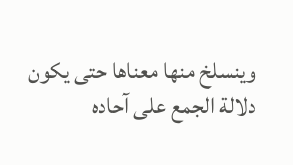وينسلخ منها معناها حتى يكون دلالة الجمع على آحاده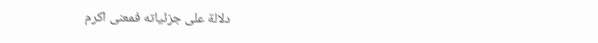دلالة على جزئياته فمعنى اكرم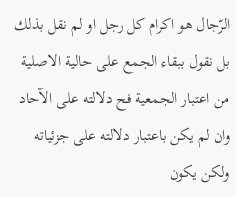الرّجال هو اكرام كل رجل او لم نقل بذلك بل نقول ببقاء الجمع على حالية الاصلية من اعتبار الجمعية فح دلالته على الآحاد وان لم يكن باعتبار دلالته على جزئياته ولكن يكون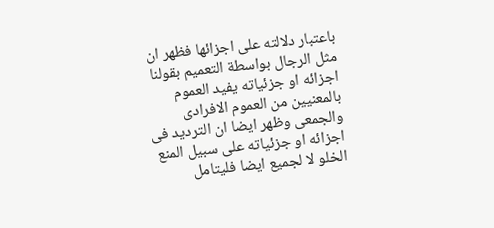باعتبار دلالته على اجزائها فظهر ان مثل الرجال بواسطة التعميم بقولنا اجزائه او جزئياته يفيد العموم بالمعنيين من العموم الافرادى والجمعى وظهر ايضا ان الترديد فى اجزائه او جزئياته على سبيل المنع الخلو لا لجميع ايضا فليتامل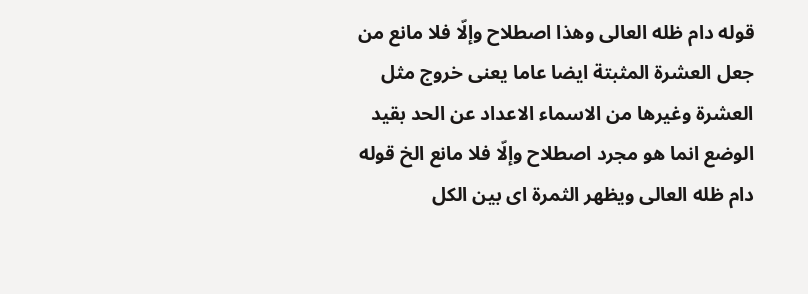قوله دام ظله العالى وهذا اصطلاح وإلّا فلا مانع من جعل العشرة المثبتة ايضا عاما يعنى خروج مثل العشرة وغيرها من الاسماء الاعداد عن الحد بقيد الوضع انما هو مجرد اصطلاح وإلّا فلا مانع الخ قوله دام ظله العالى ويظهر الثمرة اى بين الكل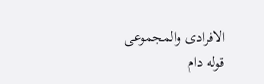الافرادى والمجموعى قوله دام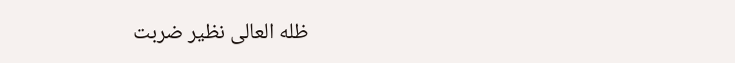ظله العالى نظير ضربت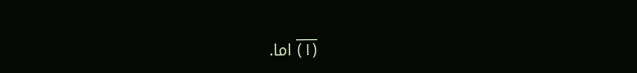___
(١) اما.